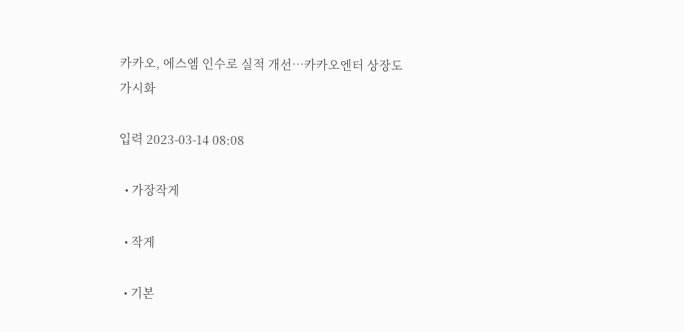카카오, 에스엠 인수로 실적 개선…카카오엔터 상장도 가시화

입력 2023-03-14 08:08

  • 가장작게

  • 작게

  • 기본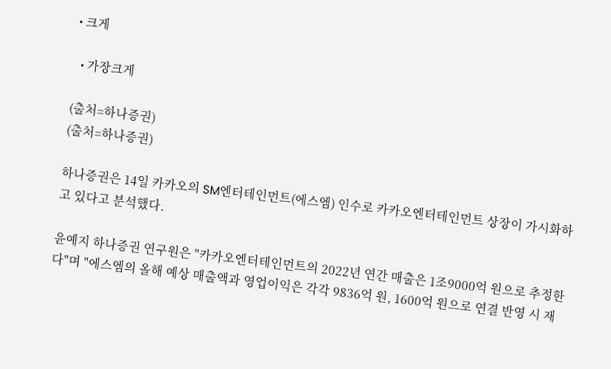• 크게

  • 가장크게

(출처=하나증권)
(출처=하나증권)

하나증권은 14일 카카오의 SM엔터테인먼트(에스엠) 인수로 카카오엔터테인먼트 상장이 가시화하고 있다고 분석했다.

윤예지 하나증권 연구원은 "카카오엔터테인먼트의 2022년 연간 매출은 1조9000억 원으로 추정한다"며 "에스엠의 올해 예상 매출액과 영업이익은 각각 9836억 원, 1600억 원으로 연결 반영 시 재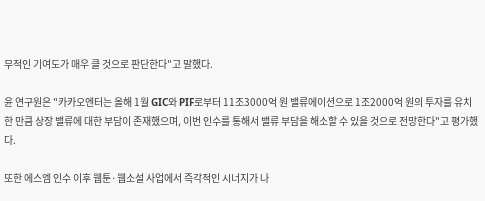무적인 기여도가 매우 클 것으로 판단한다"고 말했다.

윤 연구원은 "카카오엔터는 올해 1월 GIC와 PIF로부터 11조3000억 원 밸류에이션으로 1조2000억 원의 투자를 유치한 만큼 상장 밸류에 대한 부담이 존재했으며, 이번 인수를 통해서 밸류 부담을 해소할 수 있을 것으로 전망한다"고 평가했다.

또한 에스엠 인수 이후 웹툰·웹소설 사업에서 즉각적인 시너지가 나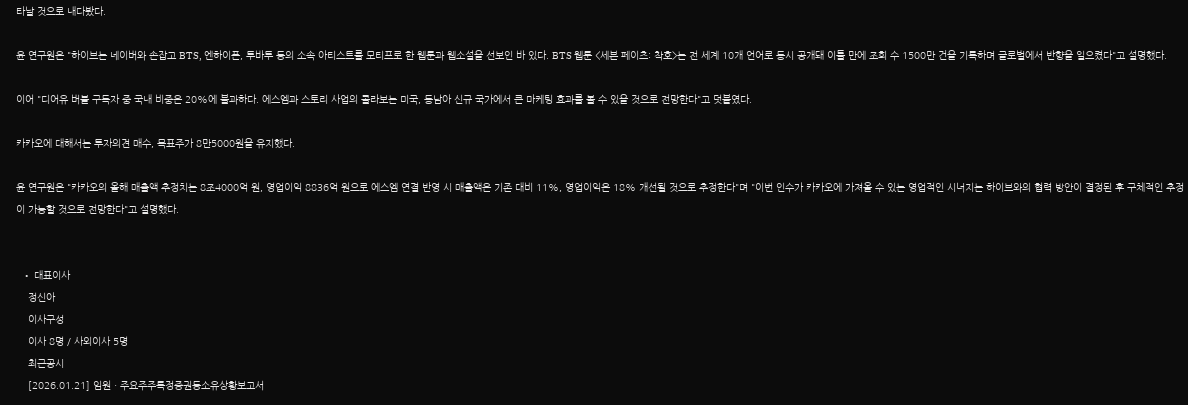타날 것으로 내다봤다.

윤 연구원은 "하이브는 네이버와 손잡고 BTS, 엔하이픈, 투바투 등의 소속 아티스트를 모티프로 한 웹툰과 웹소설을 선보인 바 있다. BTS 웹툰 <세븐 페이츠: 착호>는 전 세계 10개 언어로 동시 공개돼 이틀 만에 조회 수 1500만 건을 기록하며 글로벌에서 반향을 일으켰다"고 설명했다.

이어 "디어유 버블 구독자 중 국내 비중은 20%에 불과하다. 에스엠과 스토리 사업의 콜라보는 미국, 동남아 신규 국가에서 큰 마케팅 효과를 볼 수 있을 것으로 전망한다"고 덧붙였다.

카카오에 대해서는 투자의견 매수, 목표주가 8만5000원을 유지했다.

윤 연구원은 "카카오의 올해 매출액 추정치는 8조4000억 원, 영업이익 8836억 원으로 에스엠 연결 반영 시 매출액은 기존 대비 11%, 영업이익은 18% 개선될 것으로 추정한다"며 "이번 인수가 카카오에 가져올 수 있는 영업적인 시너지는 하이브와의 협력 방안이 결정된 후 구체적인 추정이 가능할 것으로 전망한다"고 설명했다.


  • 대표이사
    정신아
    이사구성
    이사 8명 / 사외이사 5명
    최근공시
    [2026.01.21] 임원ㆍ주요주주특정증권등소유상황보고서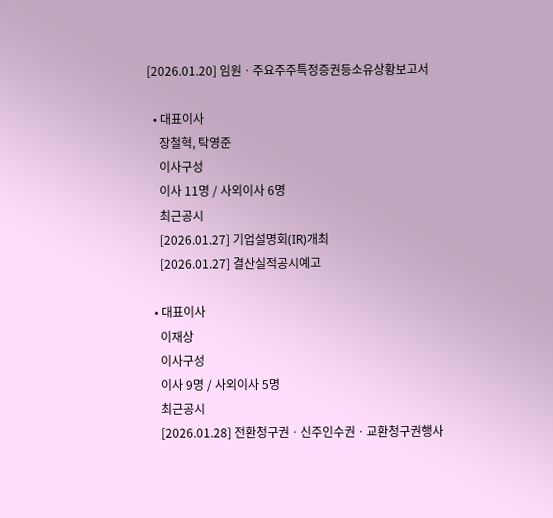[2026.01.20] 임원ㆍ주요주주특정증권등소유상황보고서

  • 대표이사
    장철혁, 탁영준
    이사구성
    이사 11명 / 사외이사 6명
    최근공시
    [2026.01.27] 기업설명회(IR)개최
    [2026.01.27] 결산실적공시예고

  • 대표이사
    이재상
    이사구성
    이사 9명 / 사외이사 5명
    최근공시
    [2026.01.28] 전환청구권ㆍ신주인수권ㆍ교환청구권행사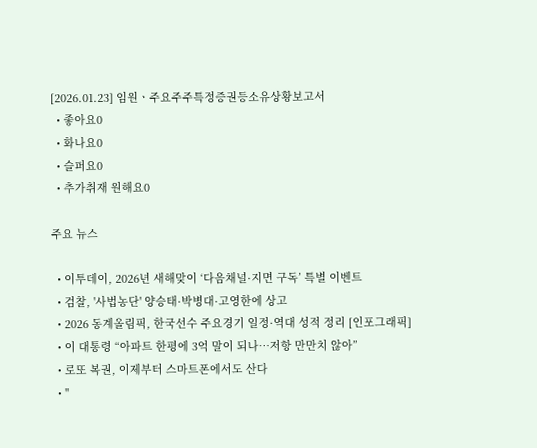[2026.01.23] 임원ㆍ주요주주특정증권등소유상황보고서
  • 좋아요0
  • 화나요0
  • 슬퍼요0
  • 추가취재 원해요0

주요 뉴스

  • 이투데이, 2026년 새해맞이 ‘다음채널·지면 구독’ 특별 이벤트
  • 검찰, '사법농단' 양승태·박병대·고영한에 상고
  • 2026 동계올림픽, 한국선수 주요경기 일정·역대 성적 정리 [인포그래픽]
  • 이 대통령 “아파트 한평에 3억 말이 되나…저항 만만치 않아”
  • 로또 복권, 이제부터 스마트폰에서도 산다
  • "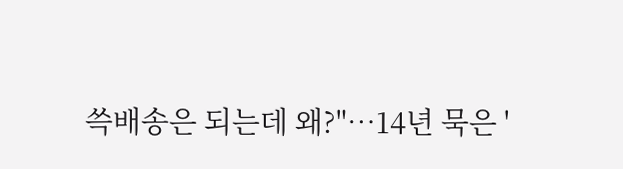쓱배송은 되는데 왜?"…14년 묵은 '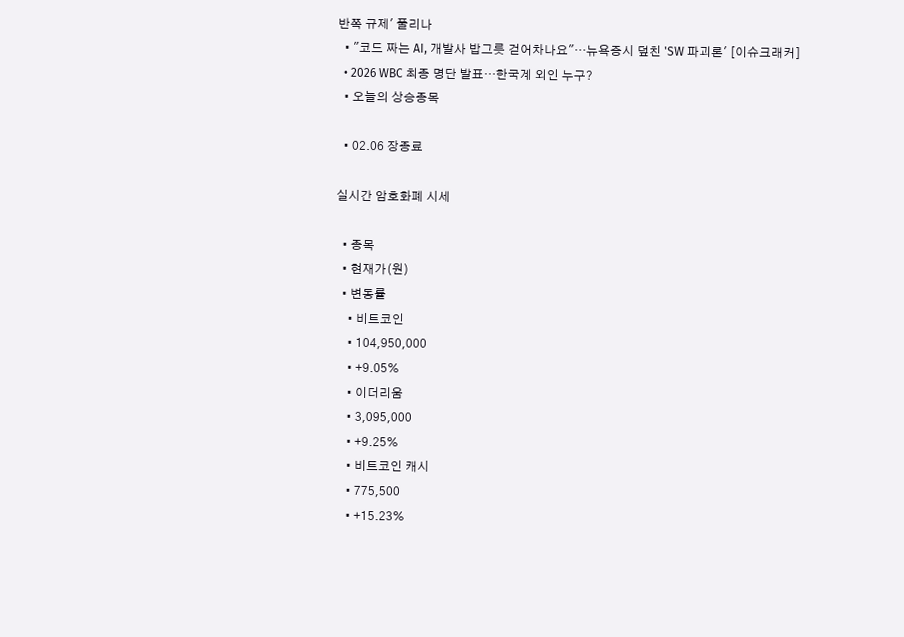반쪽 규제' 풀리나
  • "코드 짜는 AI, 개발사 밥그릇 걷어차나요"…뉴욕증시 덮친 'SW 파괴론' [이슈크래커]
  • 2026 WBC 최종 명단 발표…한국계 외인 누구?
  • 오늘의 상승종목

  • 02.06 장종료

실시간 암호화폐 시세

  • 종목
  • 현재가(원)
  • 변동률
    • 비트코인
    • 104,950,000
    • +9.05%
    • 이더리움
    • 3,095,000
    • +9.25%
    • 비트코인 캐시
    • 775,500
    • +15.23%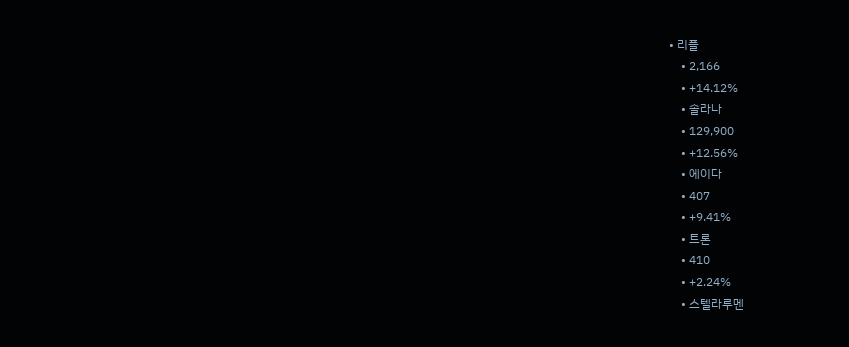• 리플
    • 2,166
    • +14.12%
    • 솔라나
    • 129,900
    • +12.56%
    • 에이다
    • 407
    • +9.41%
    • 트론
    • 410
    • +2.24%
    • 스텔라루멘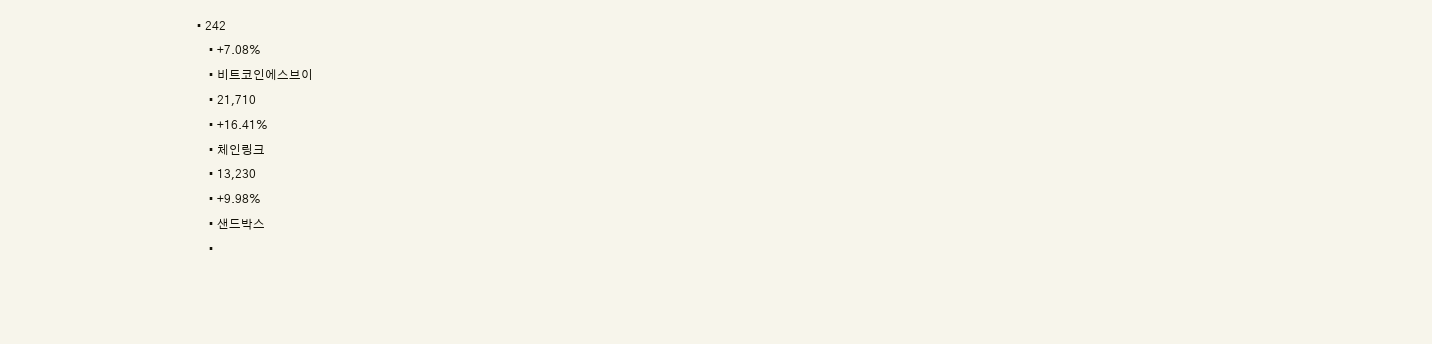• 242
    • +7.08%
    • 비트코인에스브이
    • 21,710
    • +16.41%
    • 체인링크
    • 13,230
    • +9.98%
    • 샌드박스
    •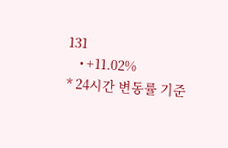131
    • +11.02%
* 24시간 변동률 기준